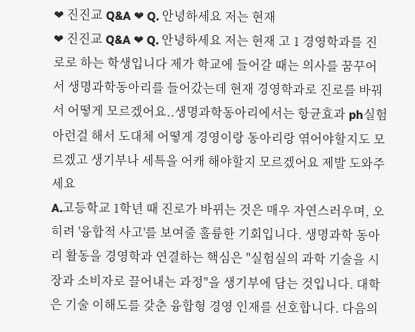❤ 진진교 Q&A ❤ Q. 안녕하세요 저는 현재
❤ 진진교 Q&A ❤ Q. 안녕하세요 저는 현재 고 1 경영학과를 진로로 하는 학생입니다 제가 학교에 들어갈 때는 의사를 꿈꾸어서 생명과학동아리를 들어갔는데 현재 경영학과로 진로를 바꿔서 어떻게 모르겠어요..생명과학동아리에서는 항균효과 ph실험 아런걸 해서 도대체 어떻게 경영이랑 동아리랑 엮어야할지도 모르겠고 생기부나 세특을 어캐 해야할지 모르겠어요 제발 도와주세요
A.고등학교 1학년 때 진로가 바뀌는 것은 매우 자연스러우며, 오히려 '융합적 사고'를 보여줄 훌륭한 기회입니다. 생명과학 동아리 활동을 경영학과 연결하는 핵심은 "실험실의 과학 기술을 시장과 소비자로 끌어내는 과정"을 생기부에 담는 것입니다. 대학은 기술 이해도를 갖춘 융합형 경영 인재를 선호합니다. 다음의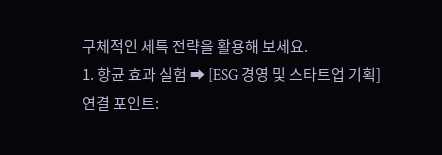구체적인 세특 전략을 활용해 보세요.
1. 항균 효과 실험 ➡ [ESG 경영 및 스타트업 기획]
연결 포인트: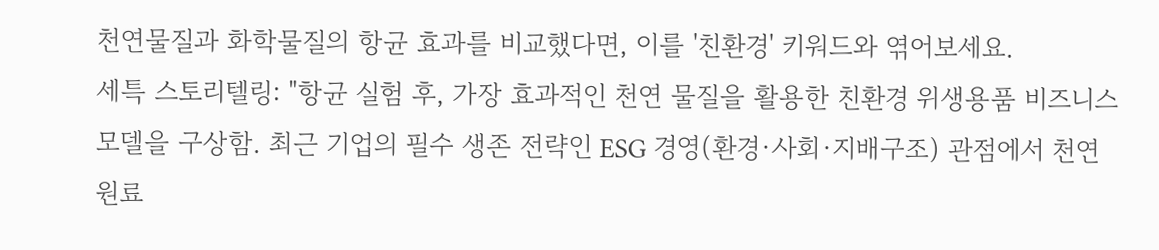천연물질과 화학물질의 항균 효과를 비교했다면, 이를 '친환경' 키워드와 엮어보세요.
세특 스토리텔링: "항균 실험 후, 가장 효과적인 천연 물질을 활용한 친환경 위생용품 비즈니스 모델을 구상함. 최근 기업의 필수 생존 전략인 ESG 경영(환경·사회·지배구조) 관점에서 천연 원료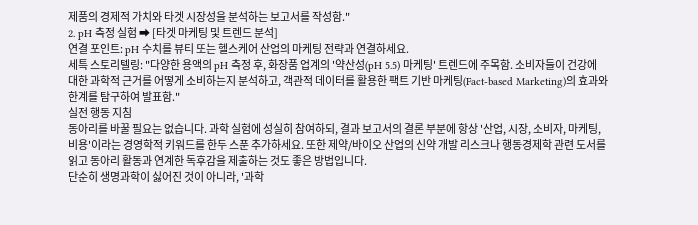제품의 경제적 가치와 타겟 시장성을 분석하는 보고서를 작성함."
2. pH 측정 실험 ➡ [타겟 마케팅 및 트렌드 분석]
연결 포인트: pH 수치를 뷰티 또는 헬스케어 산업의 마케팅 전략과 연결하세요.
세특 스토리텔링: "다양한 용액의 pH 측정 후, 화장품 업계의 '약산성(pH 5.5) 마케팅' 트렌드에 주목함. 소비자들이 건강에 대한 과학적 근거를 어떻게 소비하는지 분석하고, 객관적 데이터를 활용한 팩트 기반 마케팅(Fact-based Marketing)의 효과와 한계를 탐구하여 발표함."
실전 행동 지침
동아리를 바꿀 필요는 없습니다. 과학 실험에 성실히 참여하되, 결과 보고서의 결론 부분에 항상 '산업, 시장, 소비자, 마케팅, 비용'이라는 경영학적 키워드를 한두 스푼 추가하세요. 또한 제약/바이오 산업의 신약 개발 리스크나 행동경제학 관련 도서를 읽고 동아리 활동과 연계한 독후감을 제출하는 것도 좋은 방법입니다.
단순히 생명과학이 싫어진 것이 아니라, '과학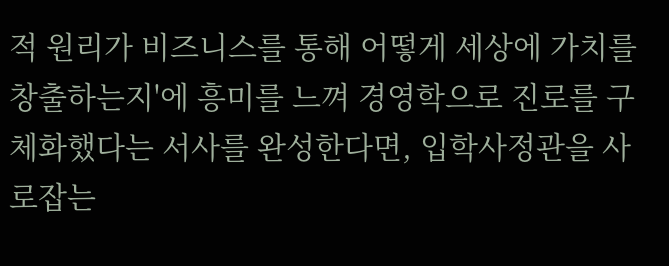적 원리가 비즈니스를 통해 어떻게 세상에 가치를 창출하는지'에 흥미를 느껴 경영학으로 진로를 구체화했다는 서사를 완성한다면, 입학사정관을 사로잡는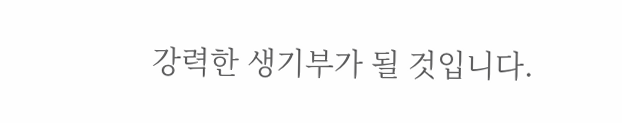강력한 생기부가 될 것입니다.